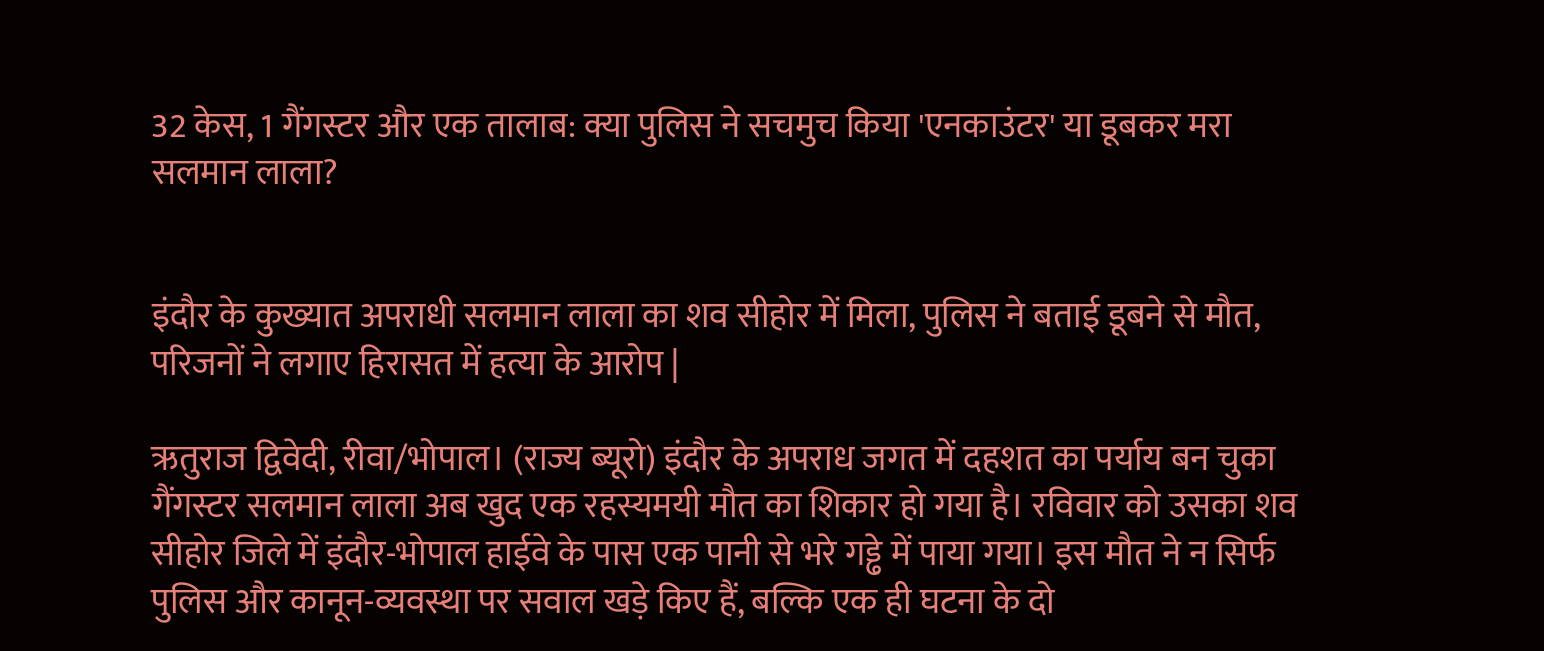32 केस, 1 गैंगस्टर और एक तालाब: क्या पुलिस ने सचमुच किया 'एनकाउंटर' या डूबकर मरा सलमान लाला?


इंदौर के कुख्यात अपराधी सलमान लाला का शव सीहोर में मिला, पुलिस ने बताई डूबने से मौत, परिजनों ने लगाए हिरासत में हत्या के आरोप |

ऋतुराज द्विवेदी, रीवा/भोपाल। (राज्य ब्यूरो) इंदौर के अपराध जगत में दहशत का पर्याय बन चुका गैंगस्टर सलमान लाला अब खुद एक रहस्यमयी मौत का शिकार हो गया है। रविवार को उसका शव सीहोर जिले में इंदौर-भोपाल हाईवे के पास एक पानी से भरे गड्ढे में पाया गया। इस मौत ने न सिर्फ पुलिस और कानून-व्यवस्था पर सवाल खड़े किए हैं, बल्कि एक ही घटना के दो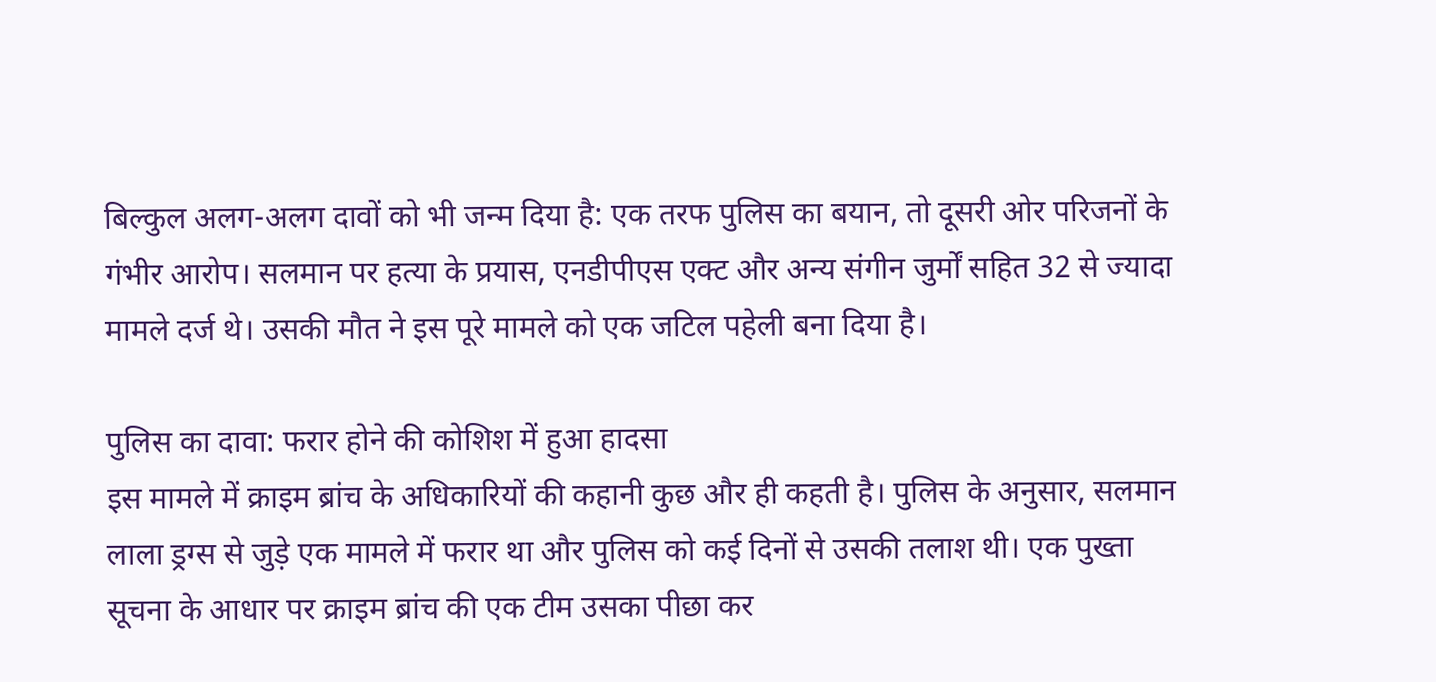बिल्कुल अलग-अलग दावों को भी जन्म दिया है: एक तरफ पुलिस का बयान, तो दूसरी ओर परिजनों के गंभीर आरोप। सलमान पर हत्या के प्रयास, एनडीपीएस एक्ट और अन्य संगीन जुर्मों सहित 32 से ज्यादा मामले दर्ज थे। उसकी मौत ने इस पूरे मामले को एक जटिल पहेली बना दिया है।

पुलिस का दावा: फरार होने की कोशिश में हुआ हादसा
इस मामले में क्राइम ब्रांच के अधिकारियों की कहानी कुछ और ही कहती है। पुलिस के अनुसार, सलमान लाला ड्रग्स से जुड़े एक मामले में फरार था और पुलिस को कई दिनों से उसकी तलाश थी। एक पुख्ता सूचना के आधार पर क्राइम ब्रांच की एक टीम उसका पीछा कर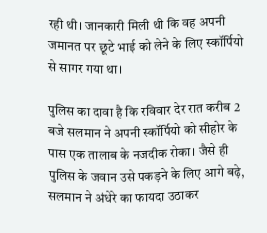रही थी। जानकारी मिली थी कि वह अपनी जमानत पर छूटे भाई को लेने के लिए स्कॉर्पियो से सागर गया था।

पुलिस का दावा है कि रविवार देर रात करीब 2 बजे सलमान ने अपनी स्कॉर्पियो को सीहोर के पास एक तालाब के नजदीक रोका। जैसे ही पुलिस के जवान उसे पकड़ने के लिए आगे बढ़े, सलमान ने अंधेरे का फायदा उठाकर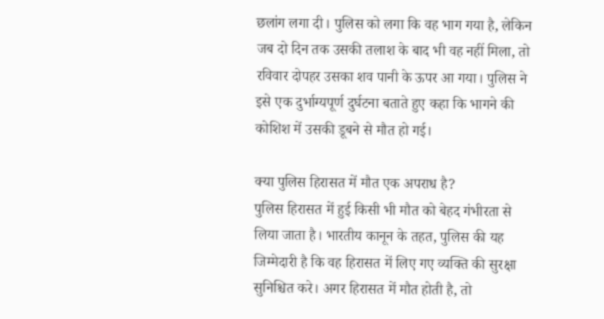छलांग लगा दी। पुलिस को लगा कि वह भाग गया है, लेकिन जब दो दिन तक उसकी तलाश के बाद भी वह नहीं मिला, तो रविवार दोपहर उसका शव पानी के ऊपर आ गया। पुलिस ने इसे एक दुर्भाग्यपूर्ण दुर्घटना बताते हुए कहा कि भागने की कोशिश में उसकी डूबने से मौत हो गई।

क्या पुलिस हिरासत में मौत एक अपराध है?
पुलिस हिरासत में हुई किसी भी मौत को बेहद गंभीरता से लिया जाता है। भारतीय कानून के तहत, पुलिस की यह जिम्मेदारी है कि वह हिरासत में लिए गए व्यक्ति की सुरक्षा सुनिश्चित करे। अगर हिरासत में मौत होती है, तो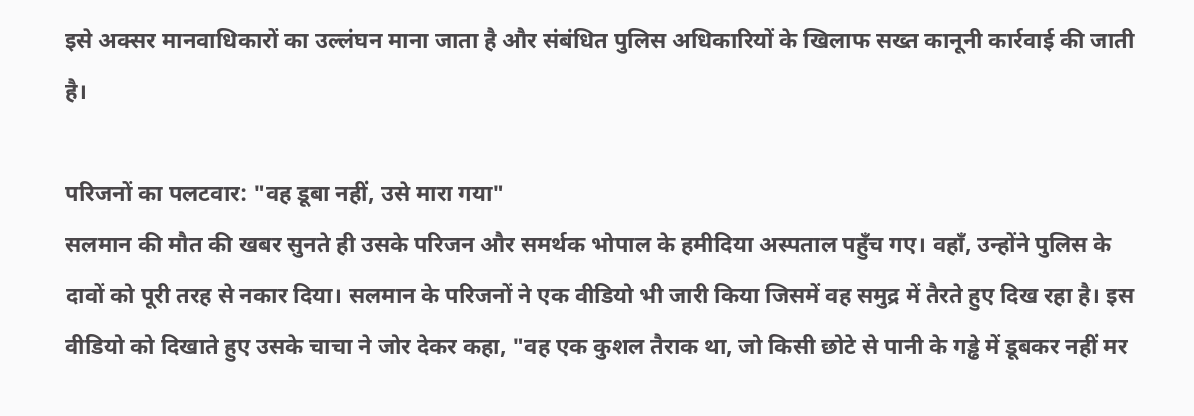इसे अक्सर मानवाधिकारों का उल्लंघन माना जाता है और संबंधित पुलिस अधिकारियों के खिलाफ सख्त कानूनी कार्रवाई की जाती है।

परिजनों का पलटवार: "वह डूबा नहीं, उसे मारा गया"
सलमान की मौत की खबर सुनते ही उसके परिजन और समर्थक भोपाल के हमीदिया अस्पताल पहुँच गए। वहाँ, उन्होंने पुलिस के दावों को पूरी तरह से नकार दिया। सलमान के परिजनों ने एक वीडियो भी जारी किया जिसमें वह समुद्र में तैरते हुए दिख रहा है। इस वीडियो को दिखाते हुए उसके चाचा ने जोर देकर कहा, "वह एक कुशल तैराक था, जो किसी छोटे से पानी के गड्ढे में डूबकर नहीं मर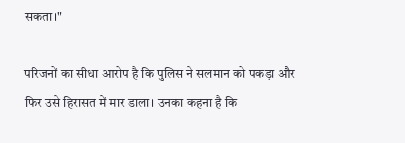सकता।"

परिजनों का सीधा आरोप है कि पुलिस ने सलमान को पकड़ा और फिर उसे हिरासत में मार डाला। उनका कहना है कि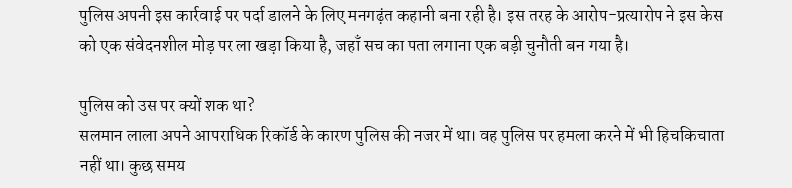पुलिस अपनी इस कार्रवाई पर पर्दा डालने के लिए मनगढ़ंत कहानी बना रही है। इस तरह के आरोप-प्रत्यारोप ने इस केस को एक संवेदनशील मोड़ पर ला खड़ा किया है, जहाँ सच का पता लगाना एक बड़ी चुनौती बन गया है।

पुलिस को उस पर क्यों शक था?
सलमान लाला अपने आपराधिक रिकॉर्ड के कारण पुलिस की नजर में था। वह पुलिस पर हमला करने में भी हिचकिचाता नहीं था। कुछ समय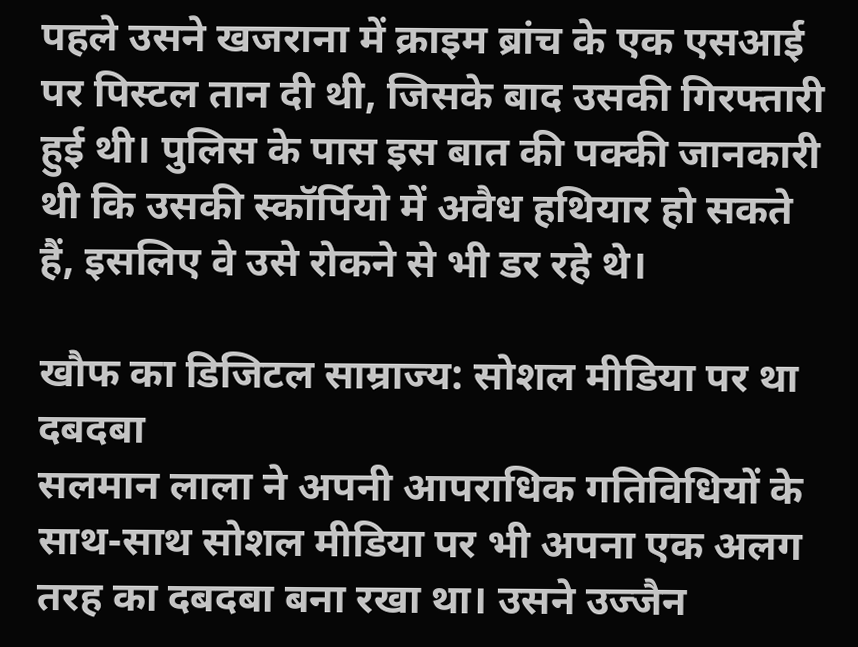पहले उसने खजराना में क्राइम ब्रांच के एक एसआई पर पिस्टल तान दी थी, जिसके बाद उसकी गिरफ्तारी हुई थी। पुलिस के पास इस बात की पक्की जानकारी थी कि उसकी स्कॉर्पियो में अवैध हथियार हो सकते हैं, इसलिए वे उसे रोकने से भी डर रहे थे।

खौफ का डिजिटल साम्राज्य: सोशल मीडिया पर था दबदबा
सलमान लाला ने अपनी आपराधिक गतिविधियों के साथ-साथ सोशल मीडिया पर भी अपना एक अलग तरह का दबदबा बना रखा था। उसने उज्जैन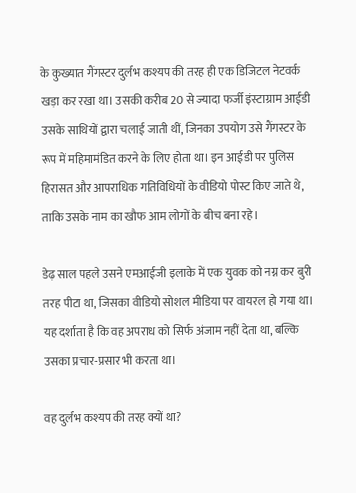के कुख्यात गैंगस्टर दुर्लभ कश्यप की तरह ही एक डिजिटल नेटवर्क खड़ा कर रखा था। उसकी करीब 20 से ज्यादा फर्जी इंस्टाग्राम आईडी उसके साथियों द्वारा चलाई जाती थीं, जिनका उपयोग उसे गैंगस्टर के रूप में महिमामंडित करने के लिए होता था। इन आईडी पर पुलिस हिरासत और आपराधिक गतिविधियों के वीडियो पोस्ट किए जाते थे, ताकि उसके नाम का खौफ आम लोगों के बीच बना रहे।

डेढ़ साल पहले उसने एमआईजी इलाके में एक युवक को नग्न कर बुरी तरह पीटा था, जिसका वीडियो सोशल मीडिया पर वायरल हो गया था। यह दर्शाता है कि वह अपराध को सिर्फ अंजाम नहीं देता था, बल्कि उसका प्रचार-प्रसार भी करता था।

वह दुर्लभ कश्यप की तरह क्यों था?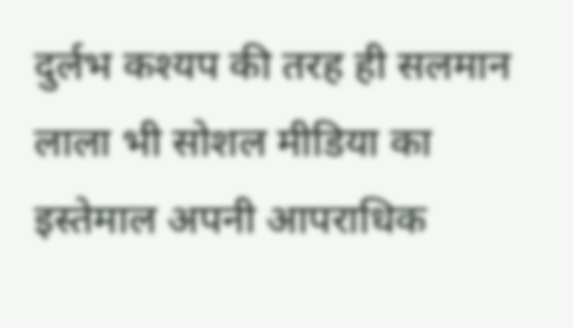दुर्लभ कश्यप की तरह ही सलमान लाला भी सोशल मीडिया का इस्तेमाल अपनी आपराधिक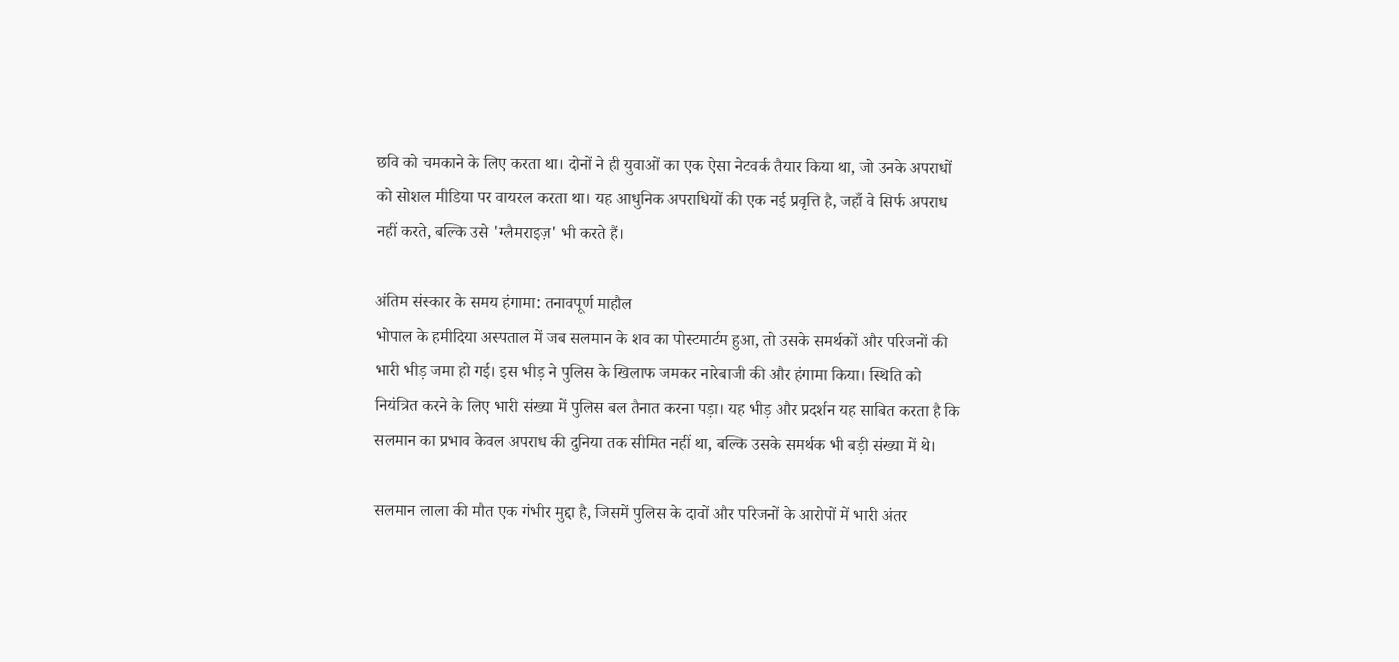छवि को चमकाने के लिए करता था। दोनों ने ही युवाओं का एक ऐसा नेटवर्क तैयार किया था, जो उनके अपराधों को सोशल मीडिया पर वायरल करता था। यह आधुनिक अपराधियों की एक नई प्रवृत्ति है, जहाँ वे सिर्फ अपराध नहीं करते, बल्कि उसे 'ग्लैमराइज़' भी करते हैं।

अंतिम संस्कार के समय हंगामा: तनावपूर्ण माहौल
भोपाल के हमीदिया अस्पताल में जब सलमान के शव का पोस्टमार्टम हुआ, तो उसके समर्थकों और परिजनों की भारी भीड़ जमा हो गई। इस भीड़ ने पुलिस के खिलाफ जमकर नारेबाजी की और हंगामा किया। स्थिति को नियंत्रित करने के लिए भारी संख्या में पुलिस बल तैनात करना पड़ा। यह भीड़ और प्रदर्शन यह साबित करता है कि सलमान का प्रभाव केवल अपराध की दुनिया तक सीमित नहीं था, बल्कि उसके समर्थक भी बड़ी संख्या में थे।

सलमान लाला की मौत एक गंभीर मुद्दा है, जिसमें पुलिस के दावों और परिजनों के आरोपों में भारी अंतर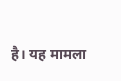है। यह मामला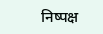निष्पक्ष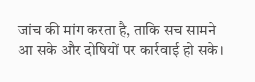जांच की मांग करता है, ताकि सच सामने आ सके और दोषियों पर कार्रवाई हो सके।